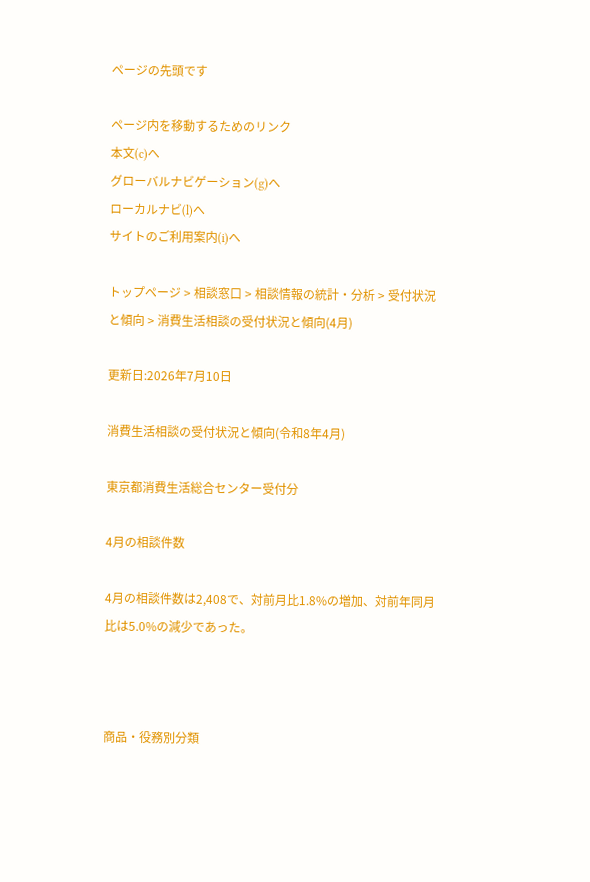ページの先頭です

ページ内を移動するためのリンク
本文(c)へ
グローバルナビゲーション(g)へ
ローカルナビ(l)へ
サイトのご利用案内(i)へ

トップページ > 相談窓口 > 相談情報の統計・分析 > 受付状況と傾向 > 消費生活相談の受付状況と傾向(4月)

更新日:2026年7月10日

消費生活相談の受付状況と傾向(令和8年4月)

東京都消費生活総合センター受付分

4月の相談件数

4月の相談件数は2,408で、対前月比1.8%の増加、対前年同月比は5.0%の減少であった。



商品・役務別分類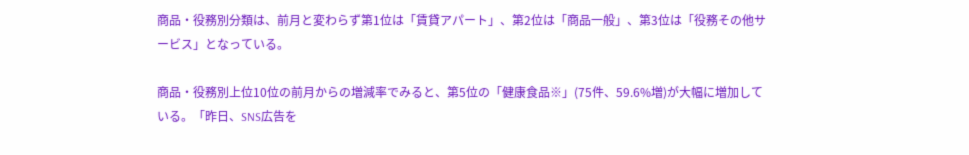商品・役務別分類は、前月と変わらず第1位は「賃貸アパート」、第2位は「商品一般」、第3位は「役務その他サービス」となっている。

商品・役務別上位10位の前月からの増減率でみると、第5位の「健康食品※」(75件、59.6%増)が大幅に増加している。「昨日、SNS広告を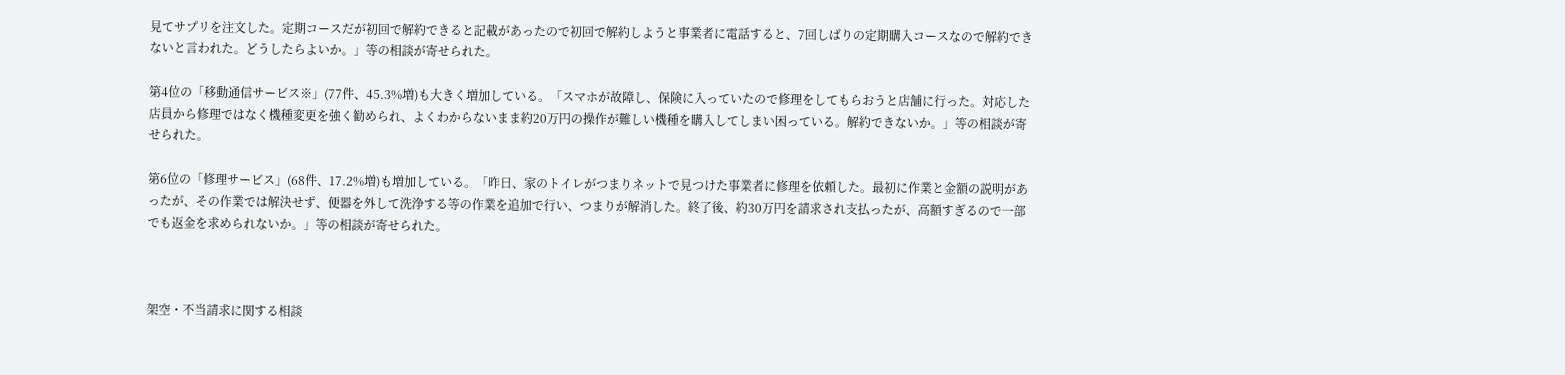見てサプリを注文した。定期コースだが初回で解約できると記載があったので初回で解約しようと事業者に電話すると、7回しばりの定期購入コースなので解約できないと言われた。どうしたらよいか。」等の相談が寄せられた。

第4位の「移動通信サービス※」(77件、45.3%増)も大きく増加している。「スマホが故障し、保険に入っていたので修理をしてもらおうと店舗に行った。対応した店員から修理ではなく機種変更を強く勧められ、よくわからないまま約20万円の操作が難しい機種を購入してしまい困っている。解約できないか。」等の相談が寄せられた。

第6位の「修理サービス」(68件、17.2%増)も増加している。「昨日、家のトイレがつまりネットで見つけた事業者に修理を依頼した。最初に作業と金額の説明があったが、その作業では解決せず、便器を外して洗浄する等の作業を追加で行い、つまりが解消した。終了後、約30万円を請求され支払ったが、高額すぎるので一部でも返金を求められないか。」等の相談が寄せられた。



架空・不当請求に関する相談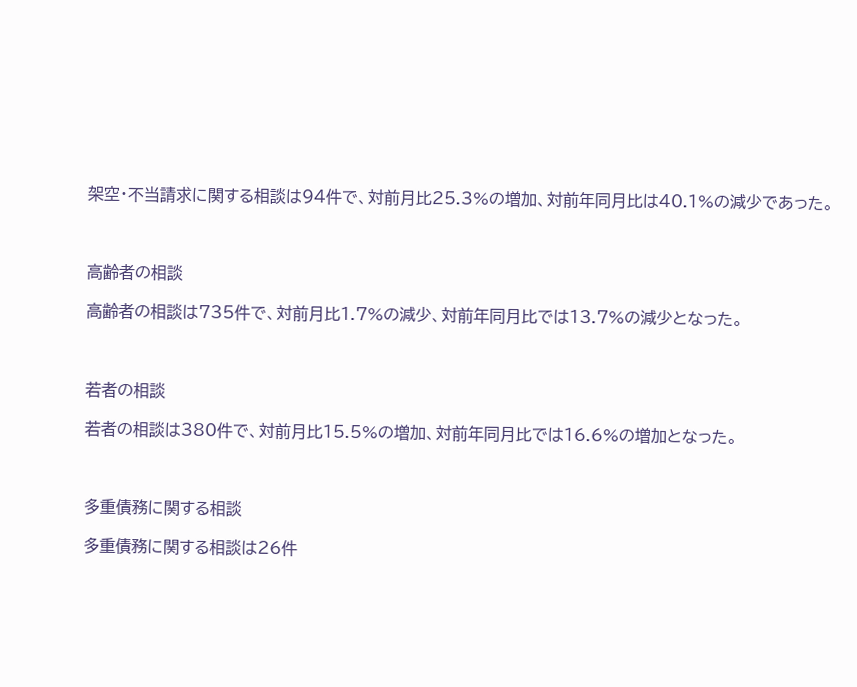架空・不当請求に関する相談は94件で、対前月比25.3%の増加、対前年同月比は40.1%の減少であった。



高齢者の相談

高齢者の相談は735件で、対前月比1.7%の減少、対前年同月比では13.7%の減少となった。



若者の相談

若者の相談は380件で、対前月比15.5%の増加、対前年同月比では16.6%の増加となった。



多重債務に関する相談

多重債務に関する相談は26件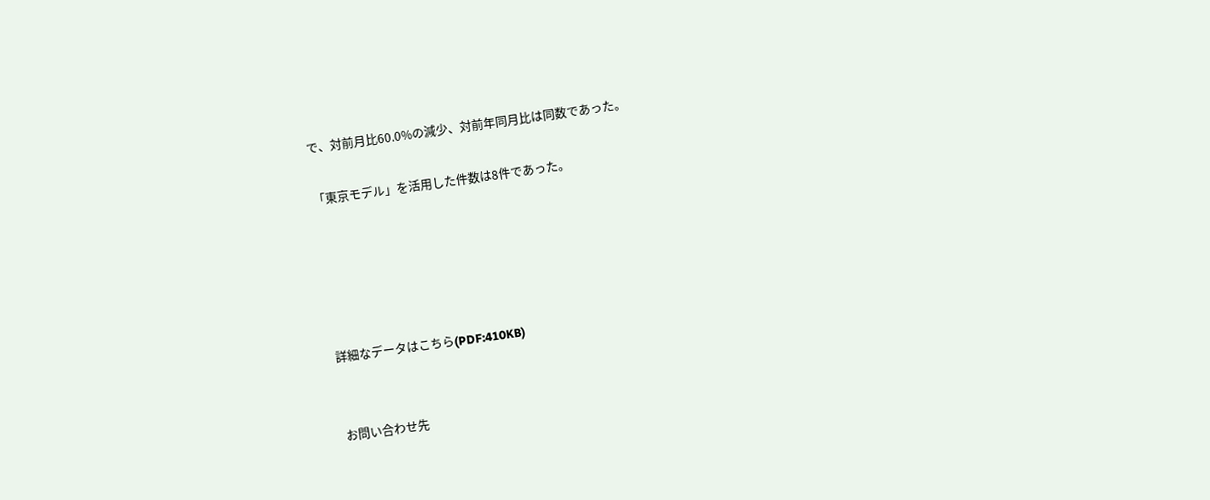で、対前月比60.0%の減少、対前年同月比は同数であった。

「東京モデル」を活用した件数は8件であった。





詳細なデータはこちら(PDF:410KB)


お問い合わせ先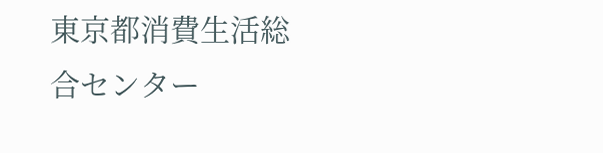東京都消費生活総合センター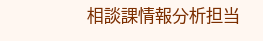相談課情報分析担当